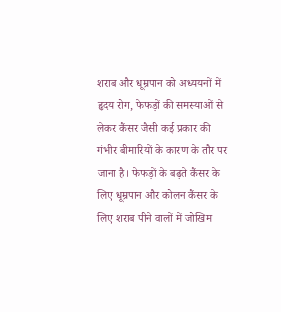शराब और धूम्रपान को अध्ययनों में हृदय रोग, फेफड़ों की समस्याओं से लेकर कैंसर जैसी कई प्रकार की गंभीर बीमारियों के कारण के तौर पर जाना है। फेफड़ों के बढ़ते कैंसर के लिए धूम्रपान और कोलन कैंसर के लिए शराब पीने वालों में जोखिम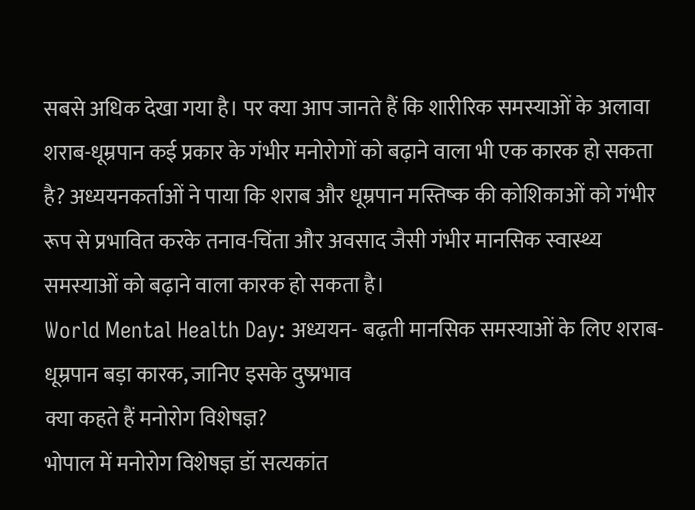सबसे अधिक देखा गया है। पर क्या आप जानते हैं कि शारीरिक समस्याओं के अलावा शराब-धूम्रपान कई प्रकार के गंभीर मनोरोगों को बढ़ाने वाला भी एक कारक हो सकता है? अध्ययनकर्ताओं ने पाया कि शराब और धूम्रपान मस्तिष्क की कोशिकाओं को गंभीर रूप से प्रभावित करके तनाव-चिंता और अवसाद जैसी गंभीर मानसिक स्वास्थ्य समस्याओं को बढ़ाने वाला कारक हो सकता है।
World Mental Health Day: अध्ययन- बढ़ती मानसिक समस्याओं के लिए शराब-धूम्रपान बड़ा कारक, जानिए इसके दुष्प्रभाव
क्या कहते हैं मनोरोग विशेषज्ञ?
भोपाल में मनोरोग विशेषज्ञ डॉ सत्यकांत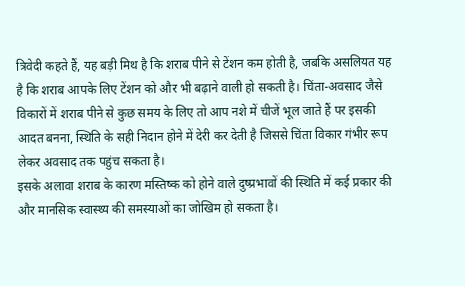त्रिवेदी कहते हैं, यह बड़ी मिथ है कि शराब पीने से टेंशन कम होती है, जबकि असलियत यह है कि शराब आपके लिए टेंशन को और भी बढ़ाने वाली हो सकती है। चिंता-अवसाद जैसे विकारों में शराब पीने से कुछ समय के लिए तो आप नशे में चीजें भूल जाते हैं पर इसकी आदत बनना, स्थिति के सही निदान होने में देरी कर देती है जिससे चिंता विकार गंभीर रूप लेकर अवसाद तक पहुंच सकता है।
इसके अलावा शराब के कारण मस्तिष्क को होने वाले दुष्प्रभावों की स्थिति में कई प्रकार की और मानसिक स्वास्थ्य की समस्याओं का जोखिम हो सकता है।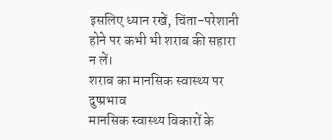इसलिए ध्यान रखें, चिंता-परेशानी होने पर कभी भी शराब की सहारा न लें।
शराब का मानसिक स्वास्थ्य पर दुष्प्रभाव
मानसिक स्वास्थ्य विकारों के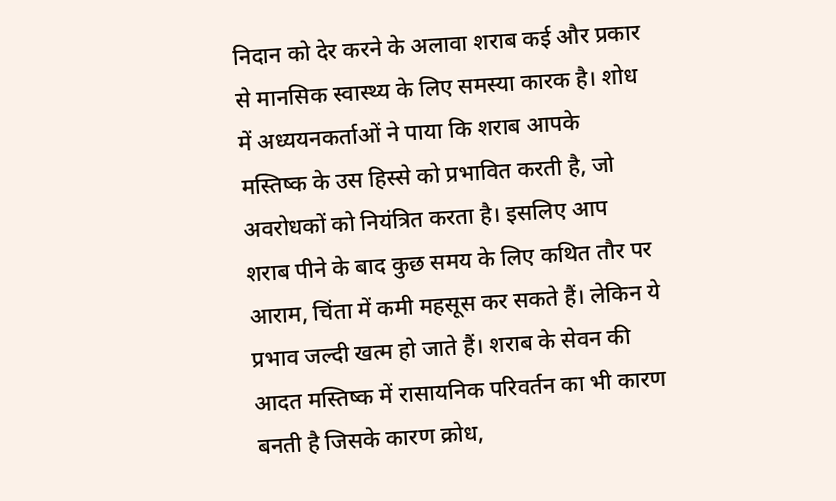निदान को देर करने के अलावा शराब कई और प्रकार से मानसिक स्वास्थ्य के लिए समस्या कारक है। शोध में अध्ययनकर्ताओं ने पाया कि शराब आपके मस्तिष्क के उस हिस्से को प्रभावित करती है, जो अवरोधकों को नियंत्रित करता है। इसलिए आप शराब पीने के बाद कुछ समय के लिए कथित तौर पर आराम, चिंता में कमी महसूस कर सकते हैं। लेकिन ये प्रभाव जल्दी खत्म हो जाते हैं। शराब के सेवन की आदत मस्तिष्क में रासायनिक परिवर्तन का भी कारण बनती है जिसके कारण क्रोध,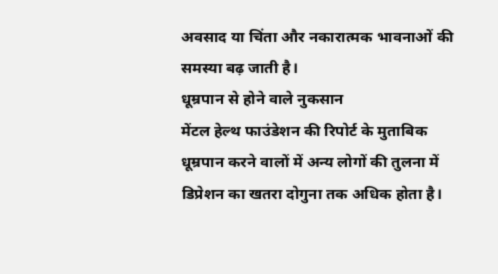अवसाद या चिंता और नकारात्मक भावनाओं की समस्या बढ़ जाती है।
धूम्रपान से होने वाले नुकसान
मेंटल हेल्थ फाउंडेशन की रिपोर्ट के मुताबिक धूम्रपान करने वालों में अन्य लोगों की तुलना में डिप्रेशन का खतरा दोगुना तक अधिक होता है।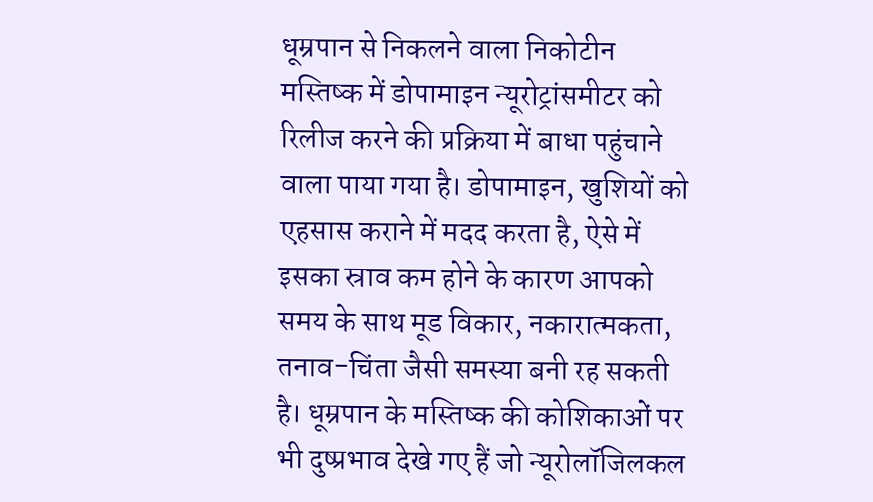धूम्रपान से निकलने वाला निकोटीन मस्तिष्क में डोपामाइन न्यूरोट्रांसमीटर को रिलीज करने की प्रक्रिया में बाधा पहुंचाने वाला पाया गया है। डोपामाइन, खुशियों को एहसास कराने में मदद करता है, ऐसे में इसका स्राव कम होने के कारण आपको समय के साथ मूड विकार, नकारात्मकता, तनाव-चिंता जैसी समस्या बनी रह सकती है। धूम्रपान के मस्तिष्क की कोशिकाओं पर भी दुष्प्रभाव देखे गए हैं जो न्यूरोलॉजिलकल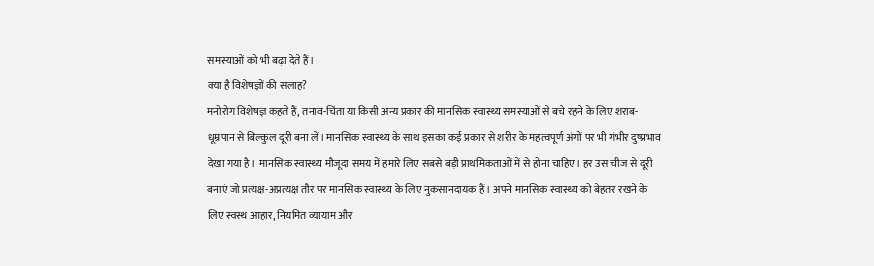समस्याओं को भी बढ़ा देते हैं।
क्या है विशेषज्ञों की सलाह?
मनोरोग विशेषज्ञ कहते हैं, तनाव-चिंता या किसी अन्य प्रकार की मानसिक स्वास्थ्य समस्याओं से बचे रहने के लिए शराब-धूम्रपान से बिल्कुल दूरी बना लें। मानसिक स्वास्थ्य के साथ इसका कई प्रकार से शरीर के महत्वपूर्ण अंगों पर भी गंभीर दुष्प्रभाव देखा गया है। मानसिक स्वास्थ्य मौजूदा समय में हमारे लिए सबसे बड़ी प्राथमिकताओं में से होना चाहिए। हर उस चीज से दूरी बनाएं जो प्रत्यक्ष-अप्रत्यक्ष तौर पर मानसिक स्वास्थ्य के लिए नुकसानदायक हैं। अपने मानसिक स्वास्थ्य को बेहतर रखने के लिए स्वस्थ आहार, नियमित व्यायाम और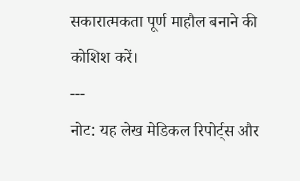सकारात्मकता पूर्ण माहौल बनाने की कोशिश करें।
---
नोट: यह लेख मेडिकल रिपोर्ट्स और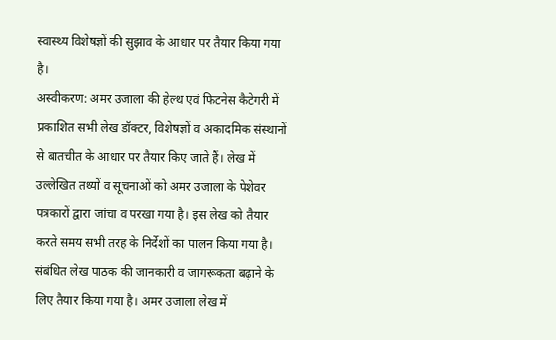स्वास्थ्य विशेषज्ञों की सुझाव के आधार पर तैयार किया गया है।
अस्वीकरण: अमर उजाला की हेल्थ एवं फिटनेस कैटेगरी में प्रकाशित सभी लेख डॉक्टर, विशेषज्ञों व अकादमिक संस्थानों से बातचीत के आधार पर तैयार किए जाते हैं। लेख में उल्लेखित तथ्यों व सूचनाओं को अमर उजाला के पेशेवर पत्रकारों द्वारा जांचा व परखा गया है। इस लेख को तैयार करते समय सभी तरह के निर्देशों का पालन किया गया है। संबंधित लेख पाठक की जानकारी व जागरूकता बढ़ाने के लिए तैयार किया गया है। अमर उजाला लेख में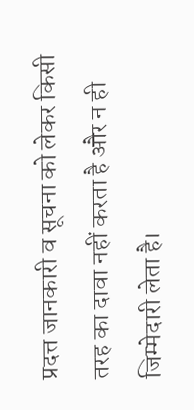प्रदत्त जानकारी व सूचना को लेकर किसी तरह का दावा नहीं करता है और न ही जिम्मेदारी लेता है।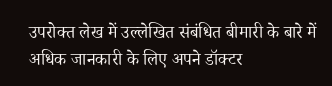उपरोक्त लेख में उल्लेखित संबंधित बीमारी के बारे में अधिक जानकारी के लिए अपने डॉक्टर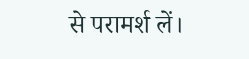से परामर्श लें।